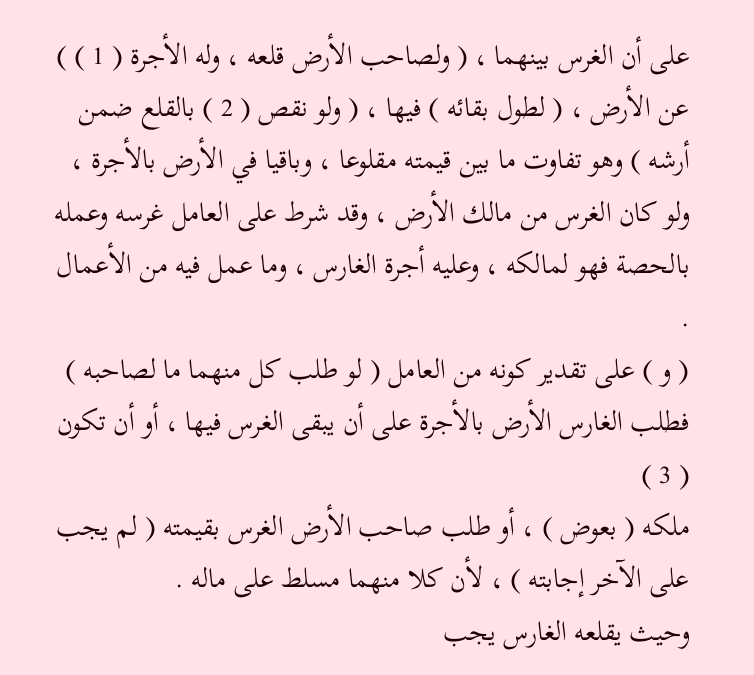على أن الغرس بينهما ، ( ولصاحب الأرض قلعه ، وله الأجرة ( 1 ) )
عن الأرض ، ( لطول بقائه ) فيها ، ( ولو نقص ( 2 ) بالقلع ضمن
أرشه ) وهو تفاوت ما بين قيمته مقلوعا ، وباقيا في الأرض بالأجرة ،
ولو كان الغرس من مالك الأرض ، وقد شرط على العامل غرسه وعمله
بالحصة فهو لمالكه ، وعليه أجرة الغارس ، وما عمل فيه من الأعمال .
( و ) على تقدير كونه من العامل ( لو طلب كل منهما ما لصاحبه )
فطلب الغارس الأرض بالأجرة على أن يبقى الغرس فيها ، أو أن تكون ( 3 )
ملكه ( بعوض ) ، أو طلب صاحب الأرض الغرس بقيمته ( لم يجب
على الآخر إجابته ) ، لأن كلا منهما مسلط على ماله .
وحيث يقلعه الغارس يجب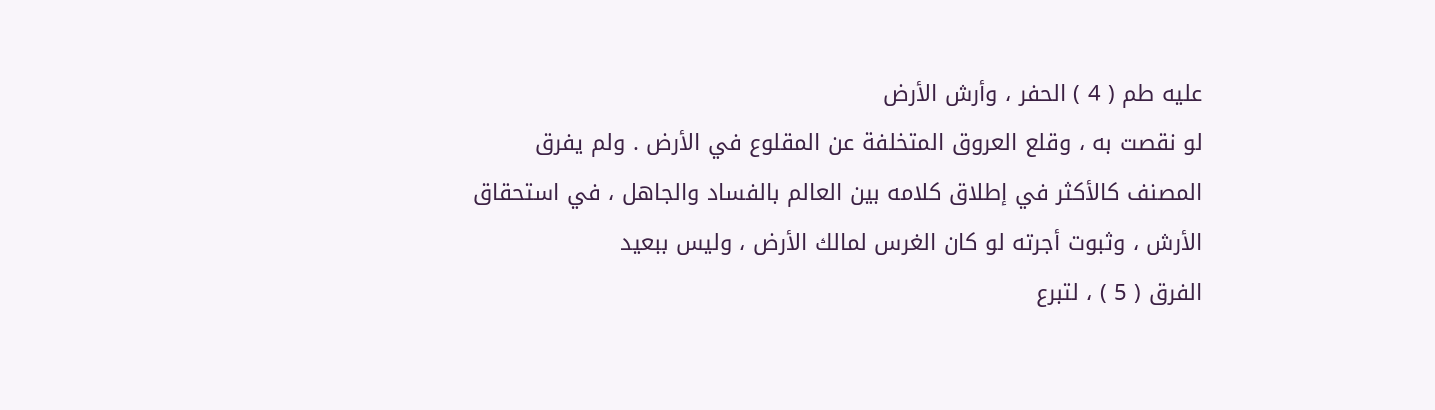عليه طم ( 4 ) الحفر ، وأرش الأرض
لو نقصت به ، وقلع العروق المتخلفة عن المقلوع في الأرض . ولم يفرق
المصنف كالأكثر في إطلاق كلامه بين العالم بالفساد والجاهل ، في استحقاق
الأرش ، وثبوت أجرته لو كان الغرس لمالك الأرض ، وليس ببعيد
الفرق ( 5 ) ، لتبرع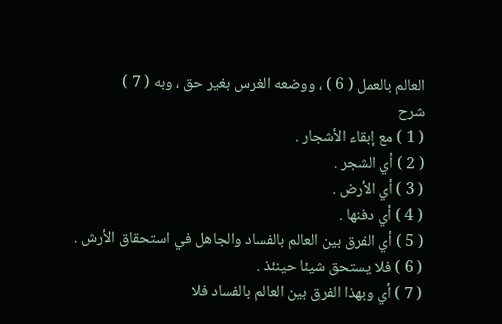العالم بالعمل ( 6 ) ، ووضعه الغرس بغير حق ، وبه ( 7 )
شرح
( 1 ) مع إبقاء الأشجار .
( 2 ) أي الشجر .
( 3 ) أي الأرض .
( 4 ) أي دفنها .
( 5 ) أي الفرق بين العالم بالفساد والجاهل في استحقاق الأرش .
( 6 ) فلا يستحق شيئا حينئذ .
( 7 ) أي وبهذا الفرق بين العالم بالفساد فلا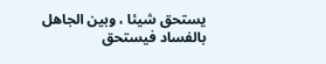يستحق شيئا ، وبين الجاهل
بالفساد فيستحق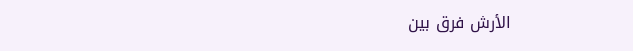الأرش فرق بين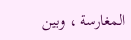المغارسة ، وبين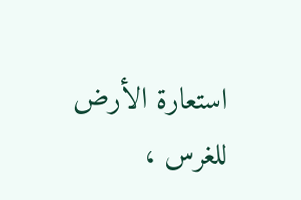استعارة الأرض للغرس ،